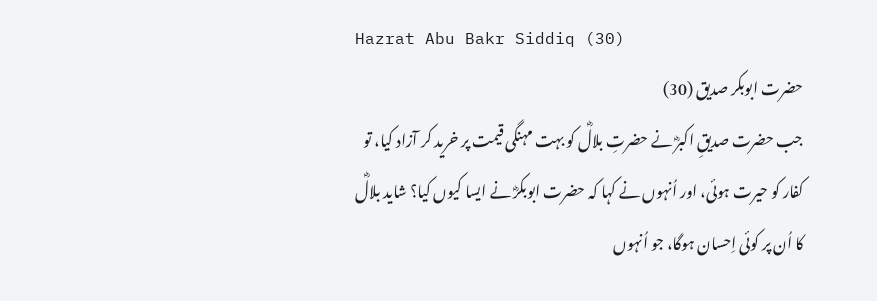Hazrat Abu Bakr Siddiq (30)
حضرت ابوبکر صدیق (30)
جب حضرت صدیقِ اکبرؓ نے حضرتِ بلالؓ کو بہت مہنگی قیمت پر خرید کر آزاد کیا، تو کفار کو حیرت ہوئی، اور اُنہوں نے کہا کہ حضرت ابوبکرؓ نے ایسا کیوں کیا؟ شاید بلالؓ کا اُن پر کوئی اِحسان ہوگا، جو اُنہوں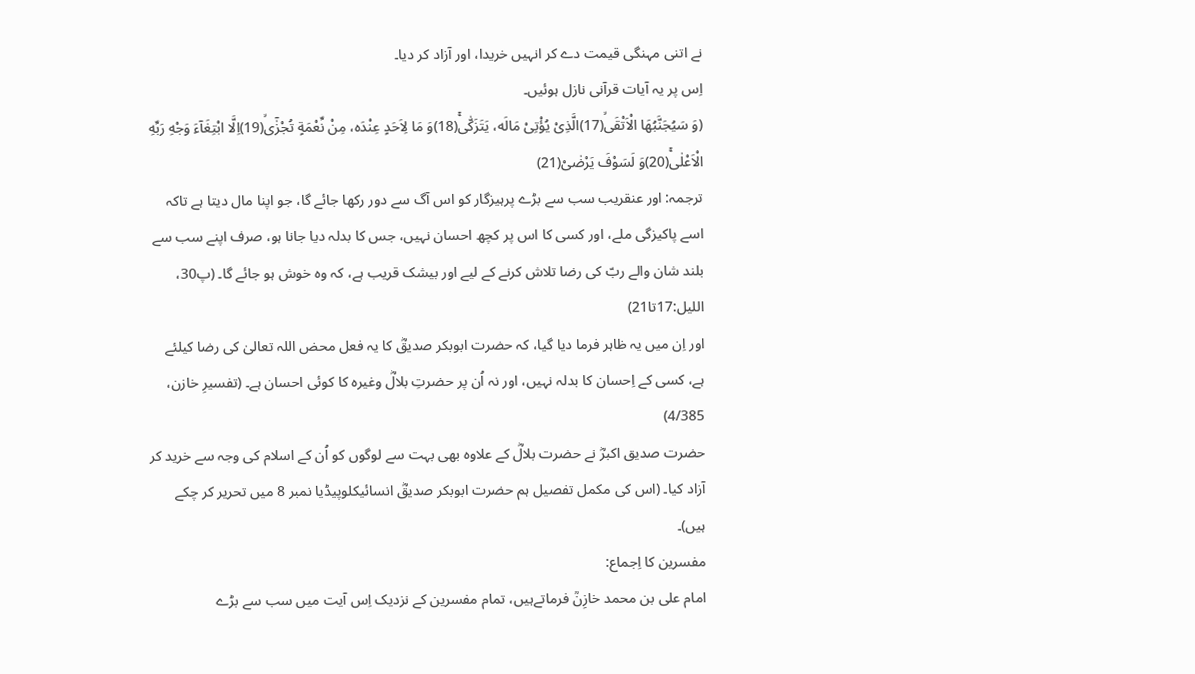نے اتنی مہنگی قیمت دے کر انہیں خریدا، اور آزاد کر دیا۔
اِس پر یہ آیات قرآنی نازل ہوئیں۔
(وَ سَیُجَنَّبُهَا الْاَتْقَىۙ(17)الَّذِیْ یُؤْتِیْ مَالَه، یَتَزَكّٰىۚ(18)وَ مَا لِاَحَدٍ عِنْدَه، مِنْ نِّعْمَةٍ تُجْزٰۤىۙ(19)اِلَّا ابْتِغَآءَ وَجْهِ رَبِّهِ الْاَعْلٰىۚ(20)وَ لَسَوْفَ یَرْضٰى۠(21)
ترجمہ: اور عنقریب سب سے بڑے پرہیزگار کو اس آگ سے دور رکھا جائے گا، جو اپنا مال دیتا ہے تاکہ اسے پاکیزگی ملے، اور کسی کا اس پر کچھ احسان نہیں، جس کا بدلہ دیا جانا ہو، صرف اپنے سب سے بلند شان والے ربّ کی رضا تلاش کرنے کے لیے اور بیشک قریب ہے، کہ وہ خوش ہو جائے گا۔ (پ30، اللیل:17تا21)
اور اِن میں یہ ظاہر فرما دیا گیا، کہ حضرت ابوبکر صدیقؓ کا یہ فعل محض اللہ تعالیٰ کی رضا کیلئے ہے، کسی کے اِحسان کا بدلہ نہیں، اور نہ اُن پر حضرتِ بلالؓ وغیرہ کا کوئی احسان ہے۔ (تفسیرِ خازن، 4/385)
حضرت صدیق اکبرؓ نے حضرت بلالؓ کے علاوہ بھی بہت سے لوگوں کو اُن کے اسلام کی وجہ سے خرید کر آزاد کیا۔ (اس کی مکمل تفصیل ہم حضرت ابوبکر صدیقؓ انسائیکلوپیڈیا نمبر 8 میں تحریر کر چکے ہیں)۔
مفسرین کا اِجماع:
امام علی بن محمد خازِنؒ فرماتےہیں، تمام مفسرین کے نزدیک اِس آیت میں سب سے بڑے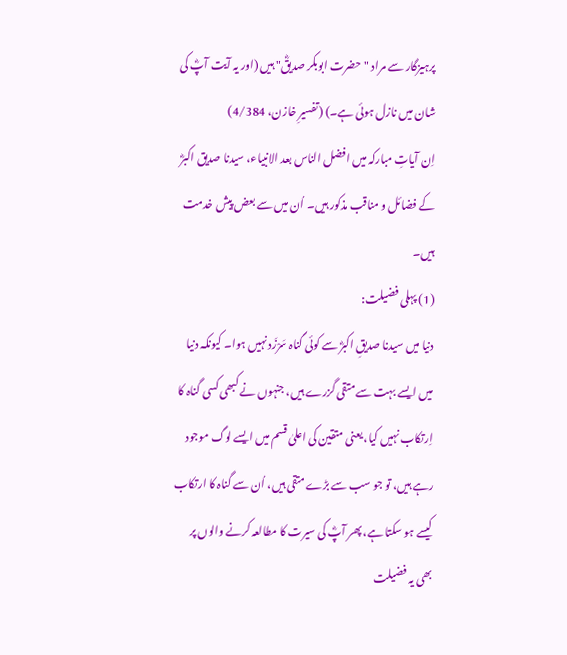پرہیزگار سے مراد "حضرت ابوبکر صدیقؓ" ہیں (اور یہ آیت آپؓ کی شان میں نازل ہوئی ہے۔) (تفسیرِ خازن، 4/384)
اِن آیاتِ مبارکہ میں افضل الناس بعد الانبیاء، سیدنا صدیق اکبرؓ کے فضائل و مناقب مذکور ہیں۔ اُن میں سے بعض پیش خدمت ہیں۔
(1) پہلی فضیلت:
دنیا میں سیدنا صدیقِ اکبرؓ سے کوئی گناہ سَرْزَد نہیں ہوا۔ کیونکہ دنیا میں ایسے بہت سے متقی گزرے ہیں، جنہوں نے کبھی کسی گناہ کا اِرتکاب نہیں کیا، یعنی متقین کی اعلیٰ قسم میں ایسے لوگ موجود رہے ہیں، تو جو سب سے بڑے متقی ہیں، اُن سے گناہ کا ارتکاب کیسے ہو سکتا ہے، پھر آپؓ کی سیرت کا مطالعہ کرنے والوں پر بھی یہ فضیلت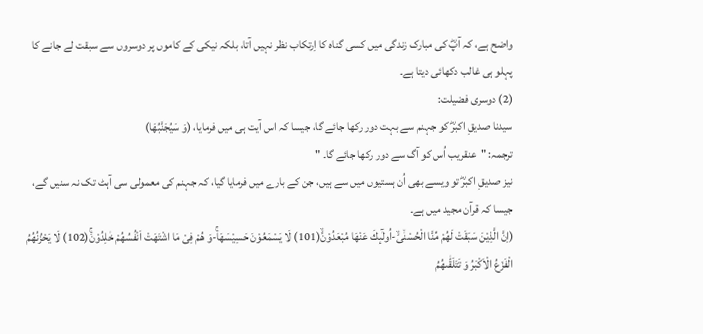واضح ہے، کہ آپؓ کی مبارک زندگی میں کسی گناہ کا اِرتکاب نظر نہیں آتا، بلکہ نیکی کے کاموں پر دوسروں سے سبقت لے جانے کا پہلو ہی غالب دکھائی دیتا ہے۔
(2) دوسری فضیلت:
سیدنا صدیقِ اکبرؓ کو جہنم سے بہت دور رکھا جائے گا، جیسا کہ اس آیت ہی میں فرمایا، (وَ سَیُجَنَّبُهَا)
ترجمہ: "عنقریب اُس کو آگ سے دور رکھا جائے گا۔ "
نیز صدیقِ اکبرؓ تو ویسے بھی اُن ہستیوں میں سے ہیں، جن کے بارے میں فرمایا گیا، کہ جہنم کی معمولی سی آہٹ تک نہ سنیں گے، جیسا کہ قرآن مجید میں ہے۔
(اِنَّ الَّذِیْنَ سَبَقَتْ لَهُمْ مِّنَّا الْحُسْنٰۤىۙ-اُولٰٓىٕكَ عَنْهَا مُبْعَدُوْنَۙ(101) لَا یَسْمَعُوْنَ حَسِیْسَهَاۚ-وَ هُمْ فِیْ مَا اشْتَهَتْ اَنْفُسُهُمْ خٰلِدُوْنَۚ(102) لَا یَحْزُنُهُمُ الْفَزَعُ الْاَكْبَرُ وَ تَتَلَقّٰىهُمُ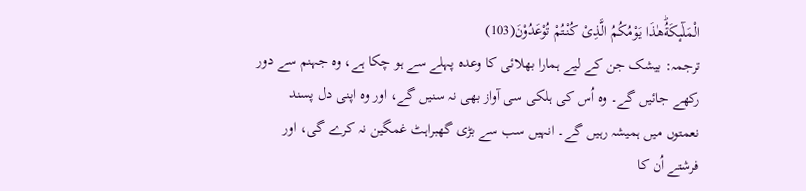الْمَلٰٓىٕكَةُؕهٰذَا یَوْمُكُمُ الَّذِیْ كُنْتُمْ تُوْعَدُوْنَ(103)
ترجمہ: بیشک جن کے لیے ہمارا بھلائی کا وعدہ پہلے سے ہو چکا ہے، وہ جہنم سے دور رکھے جائیں گے۔ وہ اُس کی ہلکی سی آواز بھی نہ سنیں گے، اور وہ اپنی دل پسند نعمتوں میں ہمیشہ رہیں گے۔ انہیں سب سے بڑی گھبراہٹ غمگین نہ کرے گی، اور فرشتے اُن کا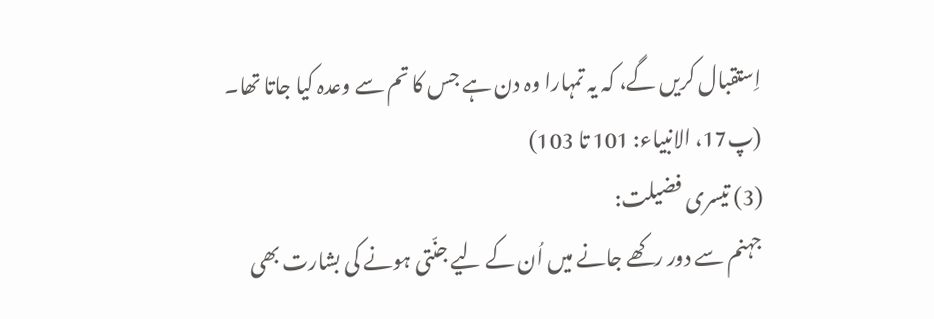اِستقبال کریں گے، کہ یہ تمہارا وہ دن ہے جس کا تم سے وعدہ کیا جاتا تھا۔
(پ17، الانبیاء: 101 تا 103)
(3) تیسری فضیلت:
جہنم سے دور رکھے جانے میں اُن کے لیے جنّتی ہونے کی بشارت بھی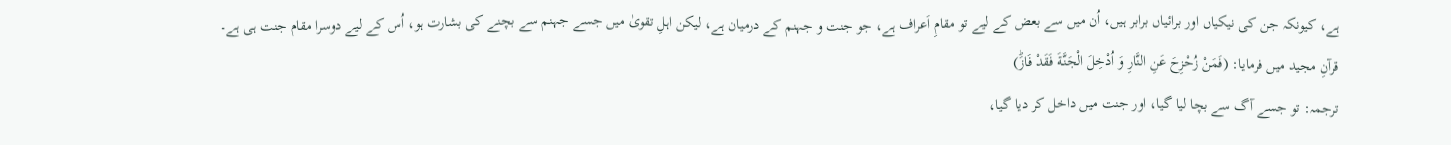ہے، کیونکہ جن کی نیکیاں اور برائیاں برابر ہیں، اُن میں سے بعض کے لیے تو مقامِ اَعراف ہے، جو جنت و جہنم کے درمیان ہے، لیکن اہلِ تقویٰ میں جسے جہنم سے بچنے کی بشارت ہو، اُس کے لیے دوسرا مقام جنت ہی ہے۔
قرآنِ مجید میں فرمایا: (فَمَنْ زُحْزِحَ عَنِ النَّارِ وَ اُدْخِلَ الْجَنَّةَ فَقَدْ فَازَؕ)
ترجمہ: تو جسے آگ سے بچا لیا گیا، اور جنت میں داخل کر دیا گیا،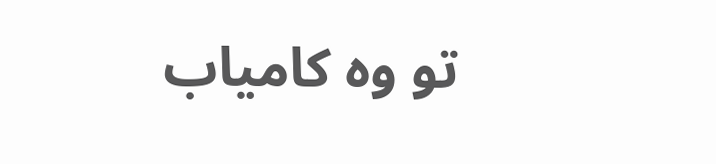تو وہ کامیاب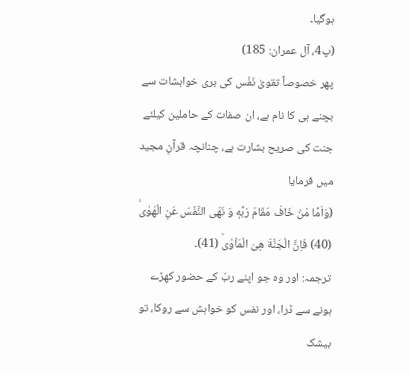ہوگیا۔
(پ4، آل عمران: 185)
پھر خصوصاً تقویٰ نَفْس کی بری خواہشات سے بچنے ہی کا نام ہے، ان صفات کے حاملین کیلئے جنت کی صریح بشارت ہے، چنانچہ قرآنِ مجید میں فرمایا
(وَاَمَّا مَنْ خَافَ مَقَامَ رَبِّهٖ وَ نَهَى النَّفْسَ عَنِ الْهَوٰىۙ (40) فَاِنَّ الْجَنَّةَ هِیَ الْمَاْوٰىؕ (41)۔
ترجمہ: اور وہ جو اپنے ربّ کے حضور کھڑے ہونے سے ڈرا، اور نفس کو خواہش سے روکا، تو بیشک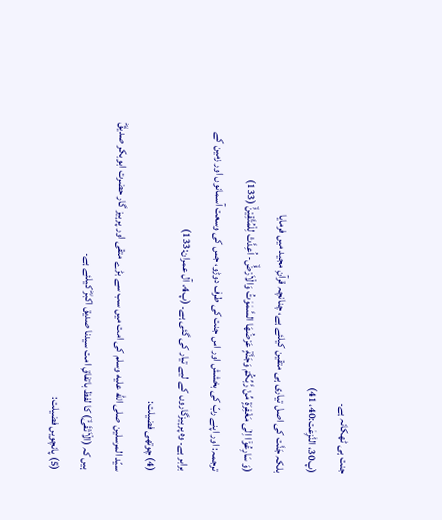جنت ہی ٹھکانہ ہے۔
(پ30، النّٰزِعٰت:40، 41)
بلکہ جَنَّت کی اصل تیاری ہی متقین کیلئے ہے، چنانچہ قرآنِ مجید میں فرمایا
(وَ سَارِعُوْۤا اِلٰى مَغْفِرَةٍ مِّنْ رَّبِّكُمْ وَجَنَّةٍ عَرْضُهَا السَّمٰوٰتُ وَالْاَرْضُۙ- اُعِدَّتْ لِلْمُتَّقِیْنَۙ (133)
ترجمہ: اور اپنے ربّ کی بخشش اور اس جنت کی طرف دوڑو، جس کی وسعت آسمانوں اور زمین کے برابر ہے۔ وہ پرہیزگاروں کے لیے تیار کی گئی ہے۔ (پ4، آل عمران:133)
(4) چوتھی فضیلت:
سیّد المرسلین صلى الله عليه وسلم کی امت میں سب سے بڑے متقی اور پرہیز گار حضرت ابوبکر صدیقؓ ہیں کہ (الْاَتْقَىۙ) کا لفظ باتفاقِ امت سیدنا صدیق اکبرؓ کیلئے ہے۔
(5) پانچویں فضیلت: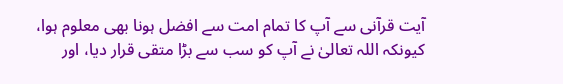آیت قرآنی سے آپ کا تمام امت سے افضل ہونا بھی معلوم ہوا، کیونکہ اللہ تعالیٰ نے آپ کو سب سے بڑا متقی قرار دیا، اور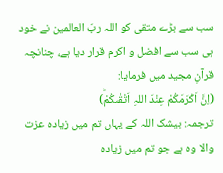سب سے بڑے متقی کو اللہ ربّ العالمین نے خود ہی سب سے افضل و اکرم قرار دیا ہے، چنانچہ قرآنِ مجید میں فرمایا:
(اِنَّ اَكْرَمَكُمْ عِنْدَ اللہِ اَتْقٰىكُمْؕ)
ترجمہ: بیشک اللہ کے یہاں تم میں زیادہ عزت والا وہ ہے جو تم میں زیادہ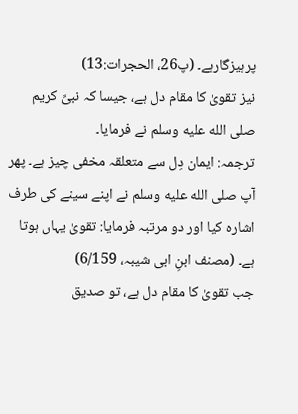پرہیزگارہے۔ (پ26، الحجرات:13)
نیز تقویٰ کا مقام دل ہے، جیسا کہ نبیِّ کریم صلى الله عليه وسلم نے فرمایا۔
ترجمہ: ایمان دِل سے متعلقہ مخفی چیز ہے۔ پھر آپ صلى الله عليه وسلم نے اپنے سینے کی طرف اشارہ کیا اور دو مرتبہ فرمایا: تقویٰ یہاں ہوتا ہے۔ (مصنف ابنِ ابی شیبہ، 6/159)
جب تقویٰ کا مقام دل ہے، تو صدیق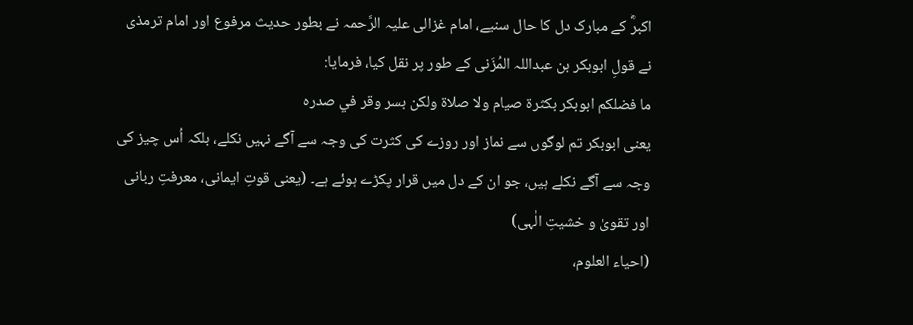اکبرؓ کے مبارک دل کا حال سنیے، امام غزالی علیہ الرَّحمہ نے بطور حدیث مرفوع اور امام ترمذی نے قولِ ابوبکر بن عبداللہ المُزَنی کے طور پر نقل کیا، فرمایا:
ما فضلكم ابوبكر بكثرة صيام ولا صلاة ولكن بسر وقر في صدره
یعنی ابوبکر تم لوگوں سے نماز اور روزے کی کثرت کی وجہ سے آگے نہیں نکلے، بلکہ اُس چیز کی وجہ سے آگے نکلے ہیں، جو ان کے دل میں قرار پکڑے ہوئے ہے۔ (یعنی قوتِ ایمانی، معرفتِ ربانی اور تقویٰ و خشیتِ الٰہی)
(احیاء العلوم،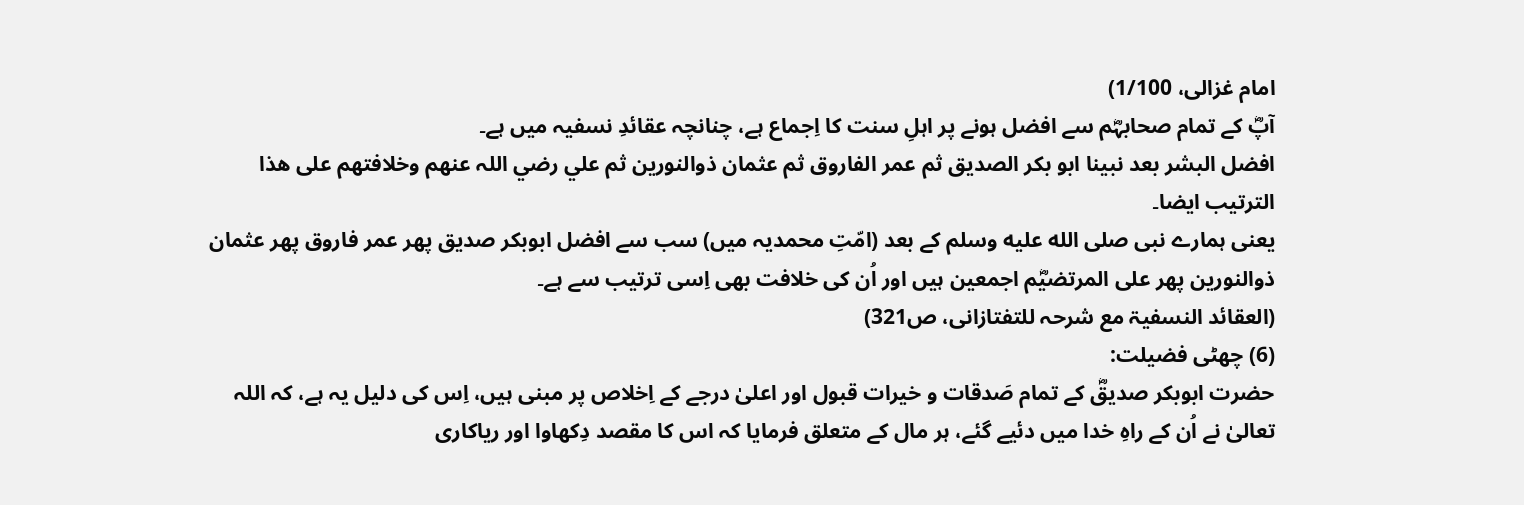امام غزالی، 1/100)
آپؓ کے تمام صحابہؓم سے افضل ہونے پر اہلِ سنت کا اِجماع ہے، چنانچہ عقائدِ نسفیہ میں ہے۔
افضل البشر بعد نبينا ابو بكر الصديق ثم عمر الفاروق ثم عثمان ذوالنورين ثم علي رضي اللہ عنهم وخلافتهم على هذا الترتيب ايضا۔
یعنی ہمارے نبی صلى الله عليه وسلم کے بعد (امّتِ محمدیہ میں) سب سے افضل ابوبکر صدیق پھر عمر فاروق پھر عثمان ذوالنورین پھر علی المرتضیؓم اجمعین ہیں اور اُن کی خلافت بھی اِسی ترتیب سے ہے۔
(العقائد النسفیۃ مع شرحہ للتفتازانی، ص321)
(6) چھٹی فضیلت:
حضرت ابوبکر صدیقؓ کے تمام صَدقات و خیرات قبول اور اعلیٰ درجے کے اِخلاص پر مبنی ہیں، اِس کی دلیل یہ ہے، کہ اللہ تعالیٰ نے اُن کے راہِ خدا میں دئیے گئے، ہر مال کے متعلق فرمایا کہ اس کا مقصد دِکھاوا اور ریاکاری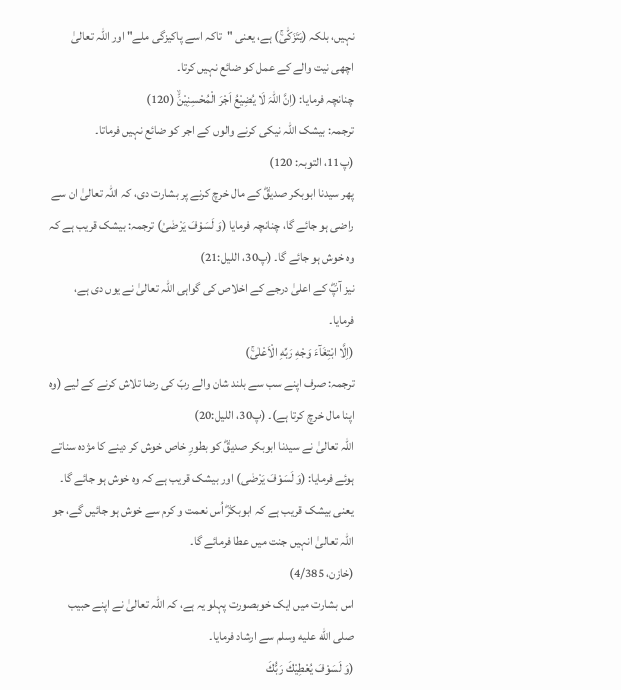نہیں، بلکہ (یَتَزَكّٰىۚ) ہے، یعنی "تاکہ اسے پاکیزگی ملے" اور اللہ تعالیٰ اچھی نیت والے کے عمل کو ضائع نہیں کرتا۔
چنانچہ فرمایا: (اِنَّ اللہَ لَا یُضِیْعُ اَجْرَ الْمُحْسِنِیْنَۙ (120)
ترجمہ: بیشک اللہ نیکی کرنے والوں کے اجر کو ضائع نہیں فرماتا۔
(پ11، التوبہ: 120)
پھر سیدنا ابوبکر صدیقؓ کے مال خرچ کرنے پر بشارت دی، کہ اللہ تعالیٰ ان سے راضی ہو جائے گا، چنانچہ فرمایا (وَ لَسَوْفَ یَرْضٰى۠) ترجمہ: بیشک قریب ہے کہ وہ خوش ہو جائے گا۔ (پ30، اللیل:21)
نیز آپؓ کے اعلیٰ درجے کے اخلاص کی گواہی اللہ تعالیٰ نے یوں دی ہے، فرمایا۔
(اِلَّا ابْتِغَآءَ وَجْهِ رَبِّهِ الْاَعْلٰىۚ)
ترجمہ: صرف اپنے سب سے بلند شان والے ربّ کی رضا تلاش کرنے کے لیے (وہ اپنا مال خرچ کرتا ہے)۔ (پ30، اللیل:20)
اللہ تعالیٰ نے سیدنا ابوبکر صدیقؓ کو بطورِ خاص خوش کر دینے کا مژدہ سناتے ہوئے فرمایا: (وَ لَسَوْفَ یَرْضٰى) اور بیشک قریب ہے کہ وہ خوش ہو جائے گا۔ یعنی بیشک قریب ہے کہ ابوبکرؓ اُس نعمت و کرم سے خوش ہو جائیں گے، جو اللہ تعالیٰ انہیں جنت میں عطا فرمائے گا۔
(خازن، 4/385)
اس بشارت میں ایک خوبصورت پہلو یہ ہے، کہ اللہ تعالیٰ نے اپنے حبیب صلى الله عليه وسلم سے ارشاد فرمایا۔
(وَ لَسَوْفَ یُعْطِیْكَ رَبُّكَ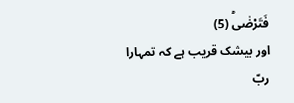فَتَرْضٰىؕ (5)
اور بیشک قریب ہے کہ تمہارا ربّ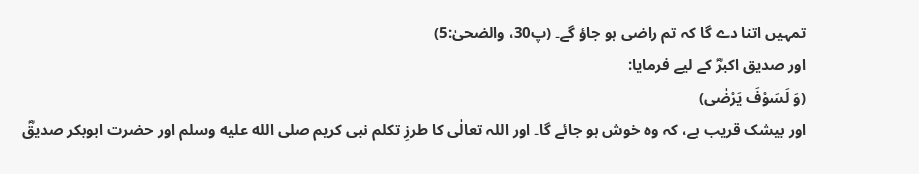تمہیں اتنا دے گا کہ تم راضی ہو جاؤ گے۔ (پ30، والضحیٰ:5)
اور صدیق اکبرؓ کے لیے فرمایا:
(وَ لَسَوْفَ یَرْضٰى)
اور بیشک قریب ہے، کہ وہ خوش ہو جائے گا۔ اور اللہ تعالٰی کا طرزِ تکلم نبی کریم صلى الله عليه وسلم اور حضرت ابوبکر صدیقؓ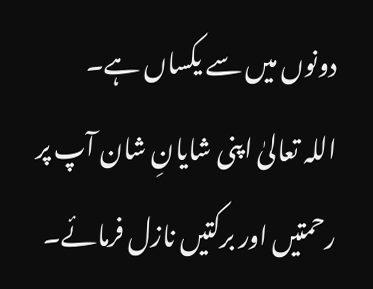دونوں میں سے یکساں ہے۔
اللہ تعالیٰ اپنی شایانِ شان آپ پر رحمتیں اور برکتیں نازل فرمائے۔